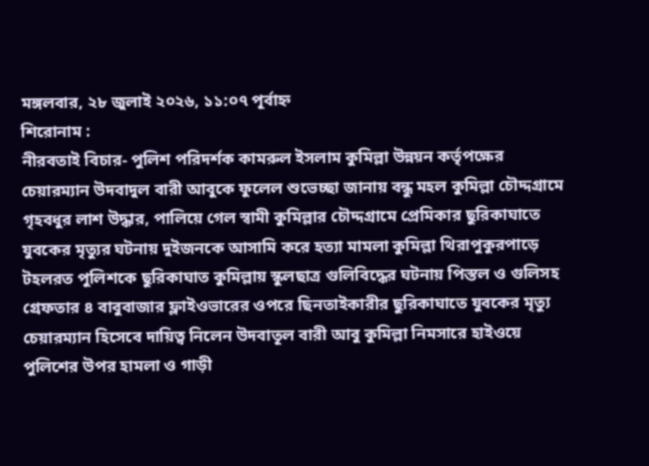মঙ্গলবার, ২৮ জুলাই ২০২৬, ১১:০৭ পূর্বাহ্ন
শিরোনাম :
নীরবতাই বিচার- পুলিশ পরিদর্শক কামরুল ইসলাম কুমিল্লা উন্নয়ন কর্তৃপক্ষের চেয়ারম্যান উদবাদুল বারী আবুকে ফুলেল শুভেচ্ছা জানায় বন্ধু মহল কুমিল্লা চৌদ্দগ্রামে গৃহবধুর লাশ উদ্ধার, পালিয়ে গেল স্বামী কুমিল্লার চৌদ্দগ্রামে প্রেমিকার ছুরিকাঘাতে যুবকের মৃত্যুর ঘটনায় দুইজনকে আসামি করে হত্যা মামলা কুমিল্লা থিরাপুকুরপাড়ে টহলরত পুলিশকে ছুরিকাঘাত কুমিল্লায় স্কুলছাত্র গুলিবিদ্ধের ঘটনায় পিস্তল ও গুলিসহ গ্রেফতার ৪ বাবুবাজার ফ্লাইওভারের ওপরে ছিনতাইকারীর ছুরিকাঘাতে যুবকের মৃত্যু চেয়ারম্যান হিসেবে দায়িত্ব নিলেন উদবাতূল বারী আবু কুমিল্লা নিমসারে হাইওয়ে পুলিশের উপর হামলা ও গাড়ী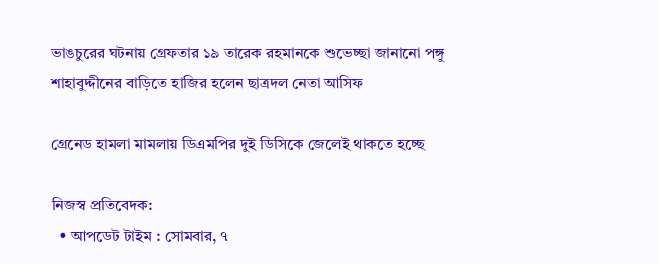ভাঙচুরের ঘটনায় গ্রেফতার ১৯ তারেক রহমানকে শুভেচ্ছা জানানো পঙ্গু শাহাবুদ্দীনের বাড়িতে হাজির হলেন ছাত্রদল নেতা আসিফ

গ্রেনেড হামলা মামলায় ডিএমপির দুই ডিসিকে জে‌লেই থাক‌তে হ‌চ্ছে

নিজস্ব প্রতি‌বেদক:
  • আপডেট টাইম : সোমবার, ৭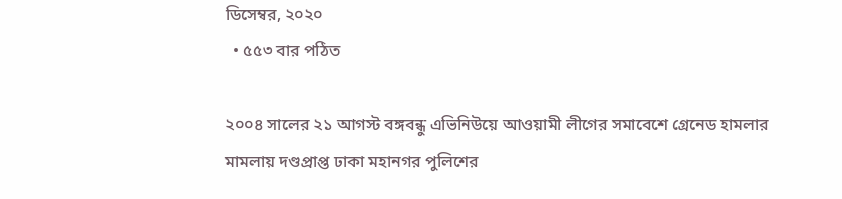ডিসেম্বর, ২০২০
  • ৫৫৩ বার পঠিত

২০০৪ সালের ২১ আগস্ট বঙ্গবন্ধু এভিনিউয়ে আওয়ামী লীগের সমাবেশে গ্রেনেড হামলার মামলায় দণ্ডপ্রাপ্ত ঢাকা মহানগর পুলিশের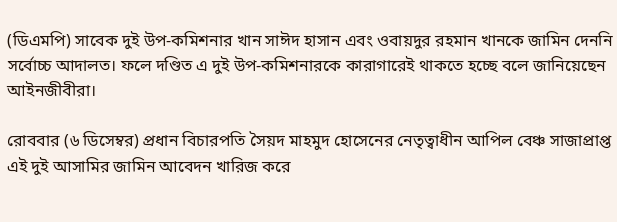(ডিএমপি) সাবেক দুই উপ-কমিশনার খান সাঈদ হাসান এবং ওবায়দুর রহমান খানকে জামিন দেননি সর্বোচ্চ আদালত। ফলে দণ্ডিত এ দুই উপ-কমিশনারকে কারাগারেই থাকতে হচ্ছে বলে জানিয়েছেন আইনজীবীরা।

রোববার (৬ ডিসেম্বর) প্রধান বিচারপতি সৈয়দ মাহমুদ হোসেনের নেতৃত্বাধীন আপিল বেঞ্চ সাজাপ্রাপ্ত এই দুই আসামির জামিন আবেদন খারিজ করে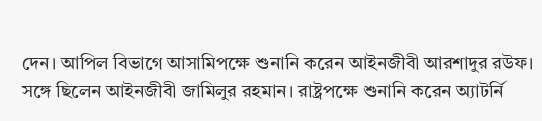দেন। আপিল বিভাগে আসামিপক্ষে শুনানি করেন আইনজীবী আরশাদুর রউফ। সঙ্গে ছিলেন আইনজীবী জামিলুর রহমান। রাষ্ট্রপক্ষে শুনানি করেন অ্যাটর্নি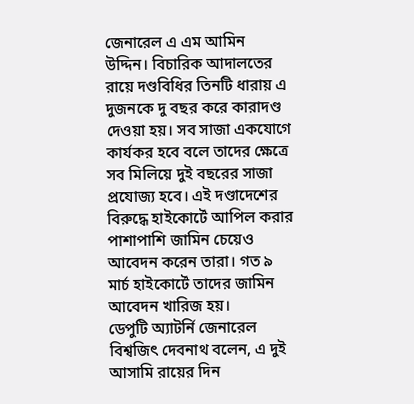জেনারেল এ এম আমিন উদ্দিন। বিচারিক আদালতের রায়ে দণ্ডবিধির তিনটি ধারায় এ দুজনকে দু বছর করে কারাদণ্ড দেওয়া হয়। সব সাজা একযোগে কার্যকর হবে বলে তাদের ক্ষেত্রে সব মিলিয়ে দুই বছরের সাজা প্রযোজ্য হবে। এই দণ্ডাদেশের বিরুদ্ধে হাইকোর্টে আপিল করার পাশাপাশি জামিন চেয়েও আবেদন করেন তারা। গত ৯ মার্চ হাইকোর্টে তাদের জামিন আবেদন খারিজ হয়।
ডেপুটি অ্যাটর্নি জেনারেল বিশ্বজিৎ দেবনাথ বলেন, এ দুই আসামি রায়ের দিন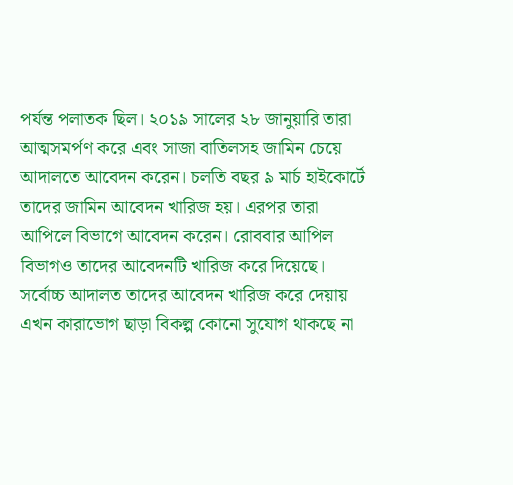পর্যন্ত পলাতক ছিল। ২০১৯ সালের ২৮ জানুয়ারি তারা আত্মসমর্পণ করে এবং সাজা বাতিলসহ জামিন চেয়ে আদালতে আবেদন করেন। চলতি বছর ৯ মার্চ হাইকোর্টে তাদের জামিন আবেদন খারিজ হয়। এরপর তারা আপিলে বিভাগে আবেদন করেন। রোববার আপিল বিভাগও তাদের আবেদনটি খারিজ করে দিয়েছে। সর্বোচ্চ আদালত তাদের আবেদন খারিজ করে দেয়ায় এখন কারাভোগ ছাড়া বিকল্প কোনো সুযোগ থাকছে না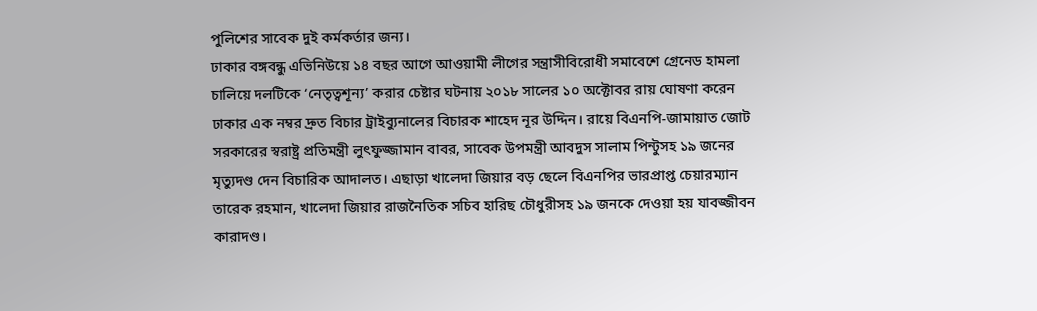পুলিশের সাবেক দুই কর্মকর্তার জন্য।
ঢাকার বঙ্গবন্ধু এভিনিউয়ে ১৪ বছর আগে আওয়ামী লীগের সন্ত্রাসীবিরোধী সমাবেশে গ্রেনেড হামলা চালিয়ে দলটিকে ‘নেতৃত্বশূন্য’ করার চেষ্টার ঘটনায় ২০১৮ সালের ১০ অক্টোবর রায় ঘোষণা করেন ঢাকার এক নম্বর দ্রুত বিচার ট্রাইব্যুনালের বিচারক শাহেদ নূর উদ্দিন। রায়ে বিএনপি-জামায়াত জোট সরকারের স্বরাষ্ট্র প্রতিমন্ত্রী লুৎফুজ্জামান বাবর, সাবেক উপমন্ত্রী আবদুস সালাম পিন্টুসহ ১৯ জনের মৃত্যুদণ্ড দেন বিচারিক আদালত। এছাড়া খালেদা জিয়ার বড় ছেলে বিএনপির ভারপ্রাপ্ত চেয়ারম্যান তারেক রহমান, খালেদা জিয়ার রাজনৈতিক সচিব হারিছ চৌধুরীসহ ১৯ জনকে দেওয়া হয় যাবজ্জীবন কারাদণ্ড।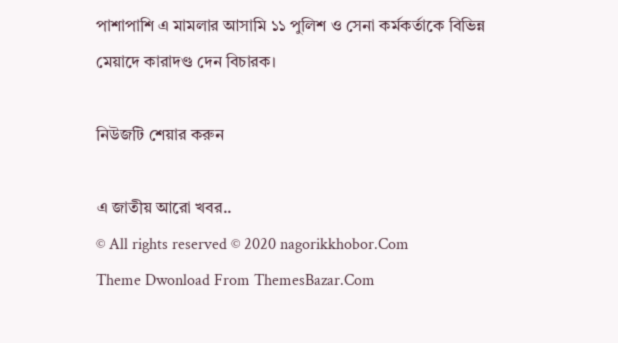পাশাপাশি এ মামলার আসামি ১১ পুলিশ ও সেনা কর্মকর্তাকে বিভিন্ন মেয়াদে কারাদণ্ড দেন বিচারক।

নিউজটি শেয়ার করুন

এ জাতীয় আরো খবর..
© All rights reserved © 2020 nagorikkhobor.Com
Theme Dwonload From ThemesBazar.Com